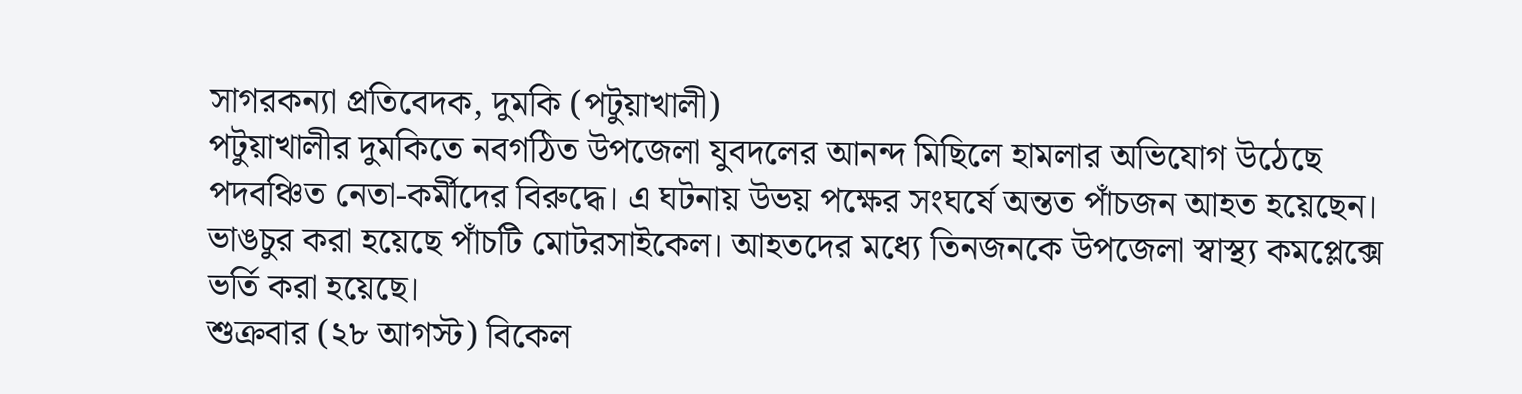সাগরকন্যা প্রতিবেদক, দুমকি (পটুয়াখালী)
পটুয়াখালীর দুমকিতে নবগঠিত উপজেলা যুবদলের আনন্দ মিছিলে হামলার অভিযোগ উঠেছে পদবঞ্চিত নেতা-কর্মীদের বিরুদ্ধে। এ ঘটনায় উভয় পক্ষের সংঘর্ষে অন্তত পাঁচজন আহত হয়েছেন। ভাঙচুর করা হয়েছে পাঁচটি মোটরসাইকেল। আহতদের মধ্যে তিনজনকে উপজেলা স্বাস্থ্য কমপ্লেক্সে ভর্তি করা হয়েছে।
শুক্রবার (২৮ আগস্ট) বিকেল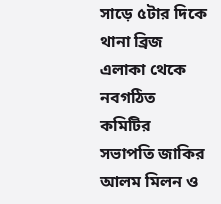সাড়ে ৫টার দিকে থানা ব্রিজ এলাকা থেকে নবগঠিত কমিটির সভাপতি জাকির আলম মিলন ও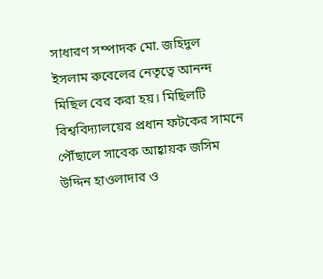সাধারণ সম্পাদক মো. জহিদুল ইসলাম রুবেলের নেতৃত্বে আনন্দ মিছিল বের করা হয়। মিছিলটি বিশ্ববিদ্যালয়ের প্রধান ফটকের সামনে পৌঁছালে সাবেক আহ্বায়ক জসিম উদ্দিন হাওলাদার ও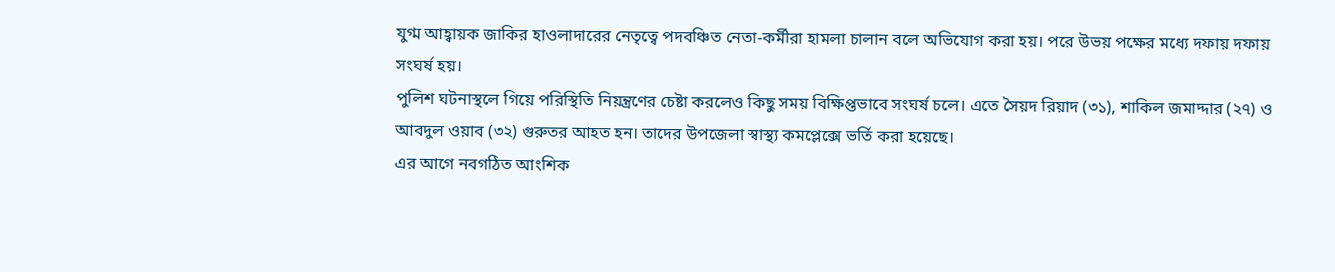যুগ্ম আহ্বায়ক জাকির হাওলাদারের নেতৃত্বে পদবঞ্চিত নেতা-কর্মীরা হামলা চালান বলে অভিযোগ করা হয়। পরে উভয় পক্ষের মধ্যে দফায় দফায় সংঘর্ষ হয়।
পুলিশ ঘটনাস্থলে গিয়ে পরিস্থিতি নিয়ন্ত্রণের চেষ্টা করলেও কিছু সময় বিক্ষিপ্তভাবে সংঘর্ষ চলে। এতে সৈয়দ রিয়াদ (৩১), শাকিল জমাদ্দার (২৭) ও আবদুল ওয়াব (৩২) গুরুতর আহত হন। তাদের উপজেলা স্বাস্থ্য কমপ্লেক্সে ভর্তি করা হয়েছে।
এর আগে নবগঠিত আংশিক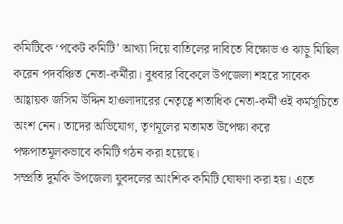কমিটিকে ‘পকেট কমিটি’ আখ্যা দিয়ে বাতিলের দাবিতে বিক্ষোভ ও ঝাড়ু মিছিল করেন পদবঞ্চিত নেতা-কর্মীরা। বুধবার বিকেলে উপজেলা শহরে সাবেক আহ্বায়ক জসিম উদ্দিন হাওলাদারের নেতৃত্বে শতাধিক নেতা-কর্মী ওই কর্মসূচিতে অংশ নেন। তাদের অভিযোগ, তৃণমূলের মতামত উপেক্ষা করে পক্ষপাতমূলকভাবে কমিটি গঠন করা হয়েছে।
সম্প্রতি দুমকি উপজেলা যুবদলের আংশিক কমিটি ঘোষণা করা হয়। এতে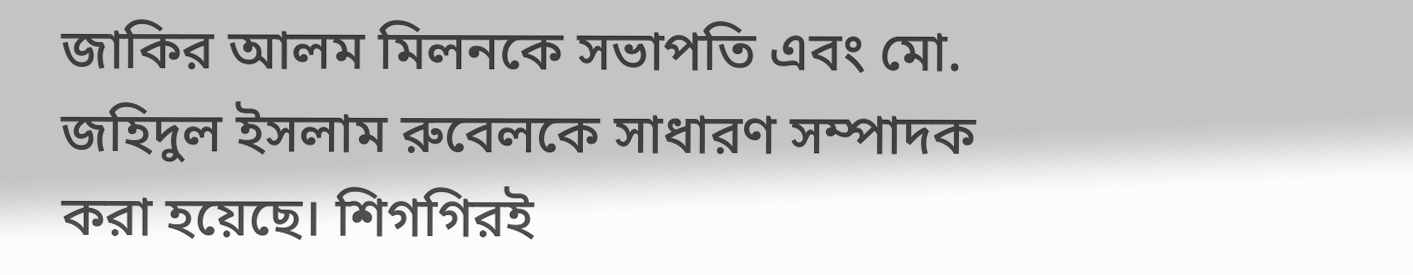জাকির আলম মিলনকে সভাপতি এবং মো. জহিদুল ইসলাম রুবেলকে সাধারণ সম্পাদক করা হয়েছে। শিগগিরই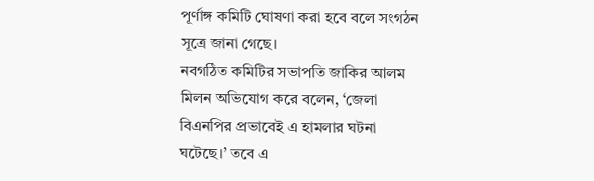পূর্ণাঙ্গ কমিটি ঘোষণা করা হবে বলে সংগঠন সূত্রে জানা গেছে।
নবগঠিত কমিটির সভাপতি জাকির আলম মিলন অভিযোগ করে বলেন, ‘জেলা বিএনপির প্রভাবেই এ হামলার ঘটনা ঘটেছে।’ তবে এ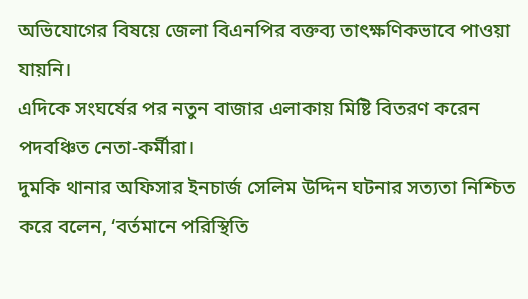অভিযোগের বিষয়ে জেলা বিএনপির বক্তব্য তাৎক্ষণিকভাবে পাওয়া যায়নি।
এদিকে সংঘর্ষের পর নতুন বাজার এলাকায় মিষ্টি বিতরণ করেন পদবঞ্চিত নেতা-কর্মীরা।
দুমকি থানার অফিসার ইনচার্জ সেলিম উদ্দিন ঘটনার সত্যতা নিশ্চিত করে বলেন, ‘বর্তমানে পরিস্থিতি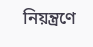নিয়ন্ত্রণে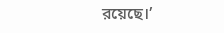রয়েছে।’